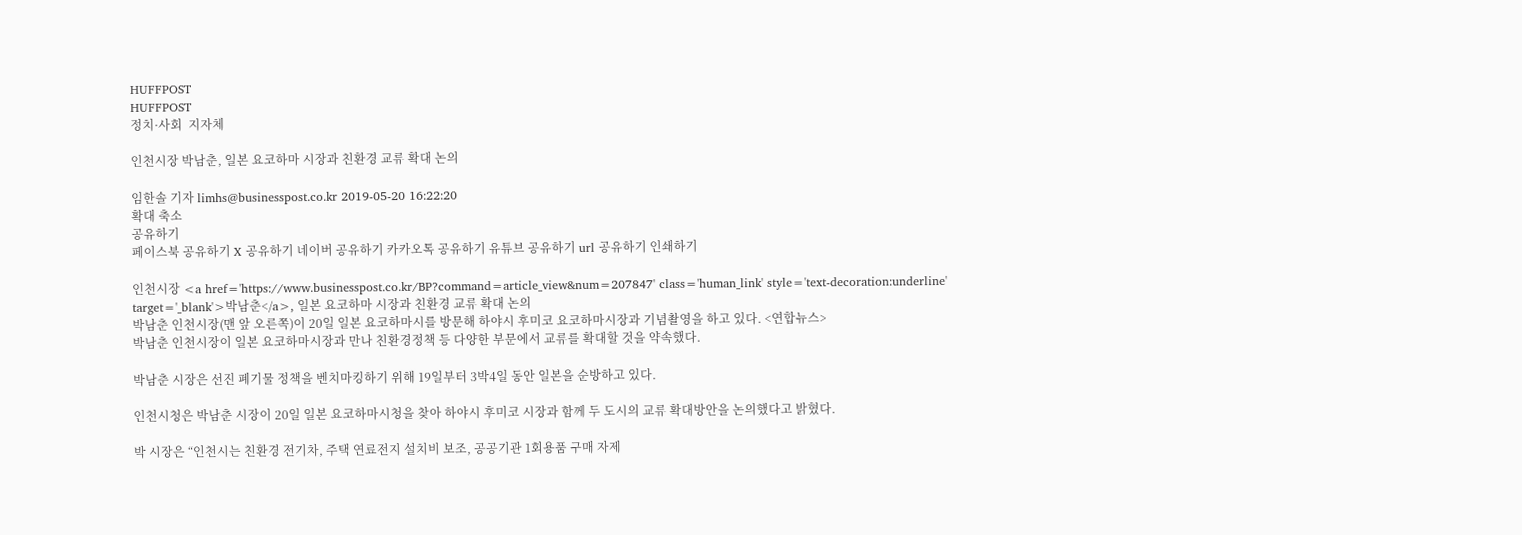HUFFPOST
HUFFPOST
정치·사회  지자체

인천시장 박남춘, 일본 요코하마 시장과 친환경 교류 확대 논의

임한솔 기자 limhs@businesspost.co.kr 2019-05-20 16:22:20
확대 축소
공유하기
페이스북 공유하기 X 공유하기 네이버 공유하기 카카오톡 공유하기 유튜브 공유하기 url 공유하기 인쇄하기

인천시장 <a href='https://www.businesspost.co.kr/BP?command=article_view&num=207847' class='human_link' style='text-decoration:underline' target='_blank'>박남춘</a>, 일본 요코하마 시장과 친환경 교류 확대 논의
박남춘 인천시장(맨 앞 오른쪽)이 20일 일본 요코하마시를 방문해 하야시 후미코 요코하마시장과 기념촬영을 하고 있다. <연합뉴스>
박남춘 인천시장이 일본 요코하마시장과 만나 친환경정책 등 다양한 부문에서 교류를 확대할 것을 약속했다.

박남춘 시장은 선진 폐기물 정책을 벤치마킹하기 위해 19일부터 3박4일 동안 일본을 순방하고 있다.

인천시청은 박남춘 시장이 20일 일본 요코하마시청을 찾아 하야시 후미코 시장과 함께 두 도시의 교류 확대방안을 논의했다고 밝혔다.

박 시장은 “인천시는 친환경 전기차, 주택 연료전지 설치비 보조, 공공기관 1회용품 구매 자제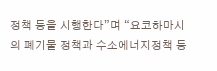정책 등을 시행한다”며 “요코하마시의 폐기물 정책과 수소에너지정책 등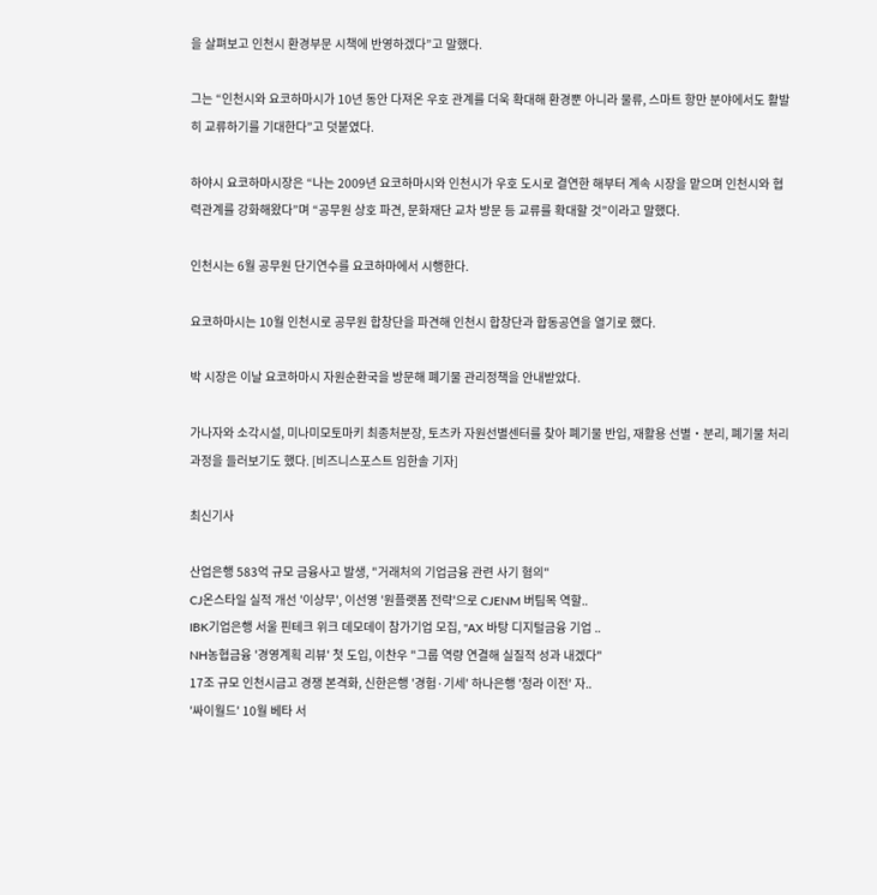을 살펴보고 인천시 환경부문 시책에 반영하겠다”고 말했다.

그는 “인천시와 요코하마시가 10년 동안 다져온 우호 관계를 더욱 확대해 환경뿐 아니라 물류, 스마트 항만 분야에서도 활발히 교류하기를 기대한다”고 덧붙였다.

하야시 요코하마시장은 “나는 2009년 요코하마시와 인천시가 우호 도시로 결연한 해부터 계속 시장을 맡으며 인천시와 협력관계를 강화해왔다”며 “공무원 상호 파견, 문화재단 교차 방문 등 교류를 확대할 것”이라고 말했다.

인천시는 6월 공무원 단기연수를 요코하마에서 시행한다.

요코하마시는 10월 인천시로 공무원 합창단을 파견해 인천시 합창단과 합동공연을 열기로 했다.

박 시장은 이날 요코하마시 자원순환국을 방문해 폐기물 관리정책을 안내받았다.

가나자와 소각시설, 미나미모토마키 최종처분장, 토츠카 자원선별센터를 찾아 폐기물 반입, 재활용 선별‧분리, 폐기물 처리 과정을 들러보기도 했다. [비즈니스포스트 임한솔 기자]

최신기사

산업은행 583억 규모 금융사고 발생, "거래처의 기업금융 관련 사기 혐의"
CJ온스타일 실적 개선 '이상무', 이선영 '원플랫폼 전략'으로 CJENM 버팀목 역할..
IBK기업은행 서울 핀테크 위크 데모데이 참가기업 모집, "AX 바탕 디지털금융 기업 ..
NH농협금융 '경영계획 리뷰' 첫 도입, 이찬우 "그룹 역량 연결해 실질적 성과 내겠다"
17조 규모 인천시금고 경쟁 본격화, 신한은행 '경험·기세' 하나은행 '청라 이전' 자..
'싸이월드' 10월 베타 서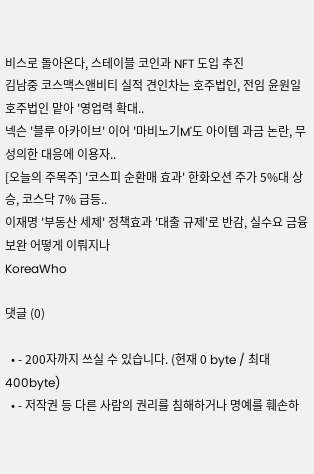비스로 돌아온다, 스테이블 코인과 NFT 도입 추진
김남중 코스맥스앤비티 실적 견인차는 호주법인, 전임 윤원일 호주법인 맡아 '영업력 확대..
넥슨 '블루 아카이브' 이어 '마비노기M'도 아이템 과금 논란, 무성의한 대응에 이용자..
[오늘의 주목주] '코스피 순환매 효과' 한화오션 주가 5%대 상승, 코스닥 7% 급등..
이재명 '부동산 세제' 정책효과 '대출 규제'로 반감, 실수요 금융 보완 어떻게 이뤄지나
KoreaWho

댓글 (0)

  • - 200자까지 쓰실 수 있습니다. (현재 0 byte / 최대 400byte)
  • - 저작권 등 다른 사람의 권리를 침해하거나 명예를 훼손하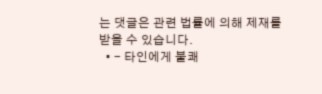는 댓글은 관련 법률에 의해 제재를 받을 수 있습니다.
  • - 타인에게 불쾌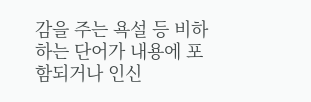감을 주는 욕설 등 비하하는 단어가 내용에 포함되거나 인신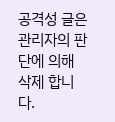공격성 글은 관리자의 판단에 의해 삭제 합니다.